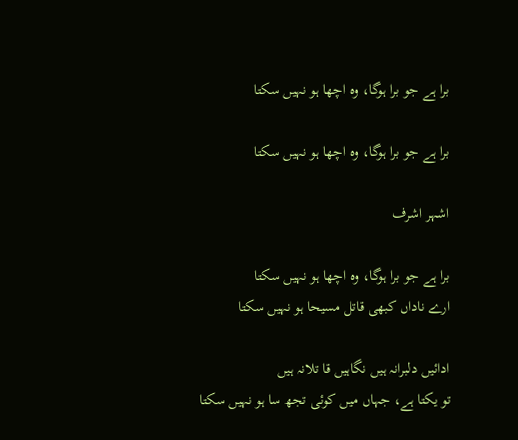برا ہے جو برا ہوگا، وہ اچھا ہو نہیں سکتا

برا ہے جو برا ہوگا، وہ اچھا ہو نہیں سکتا

اشہر اشرف

برا ہے جو برا ہوگا، وہ اچھا ہو نہیں سکتا
ارے ناداں کبھی قاتل مسیحا ہو نہیں سکتا

ادائیں دلبرانہ ہیں نگاہیں قا تلانہ ہیں
تو یکتا ہے، جہاں میں کوئی تجھ سا ہو نہیں سکتا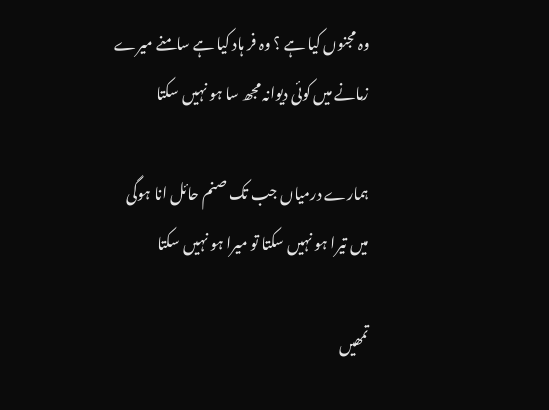وہ مجنوں کیا ہے ؟ وہ فر ہاد کیا ہے سامنے میرے
زمانے میں کوئی دیوانہ مجھ سا ہو نہیں سکتا

ہمارے درمیاں جب تک صنم حائل انا ہوگی
میں تیرا ہو نہیں سکتا تو میرا ہو نہیں سکتا

تمھیں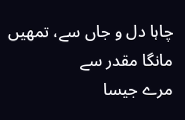چاہا دل و جاں سے، تمھیں مانگا مقدر سے
مرے جیسا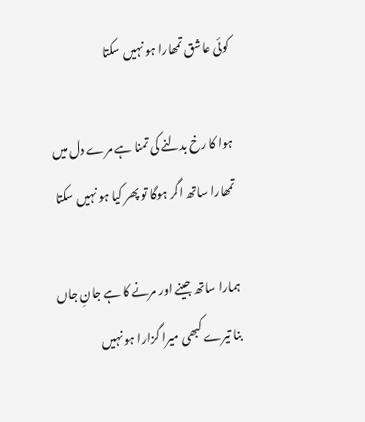کوئی عاشق تمھارا ہو نہیں سکتا

ہوا کا رخ بدلنے کی تمنا ہے مرے دل میں
تمھارا ساتھ اگر ہوگا تو پھر کیا ہو نہیں سکتا

ہمارا ساتھ جینے اور مرنے کا ہے جانِ جاں
بنا تیرے کبھی میرا گزارا ہو نہیں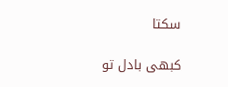سکتا

کبھی بادل تو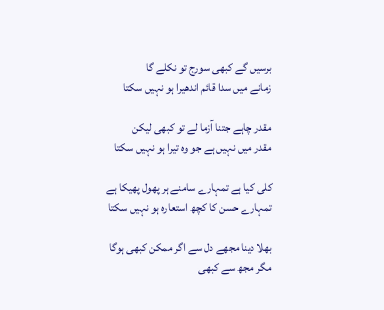برسیں گے کبھی سورج تو نکلے گا
زمانے میں سدا قائم اندھیرا ہو نہیں سکتا

مقدر چاہے جتنا آزما لے تو کبھی لیکن
مقدر میں نہیں ہے جو وہ تیرا ہو نہیں سکتا

کلی کیا ہے تمہارے سامنے ہر پھول پھیکا ہے
تمہارے حسن کا کچھ استعارہ ہو نہیں سکتا

بھلا دینا مجھے دل سے اگر ممکن کبھی ہوگا
مگر مجھ سے کبھی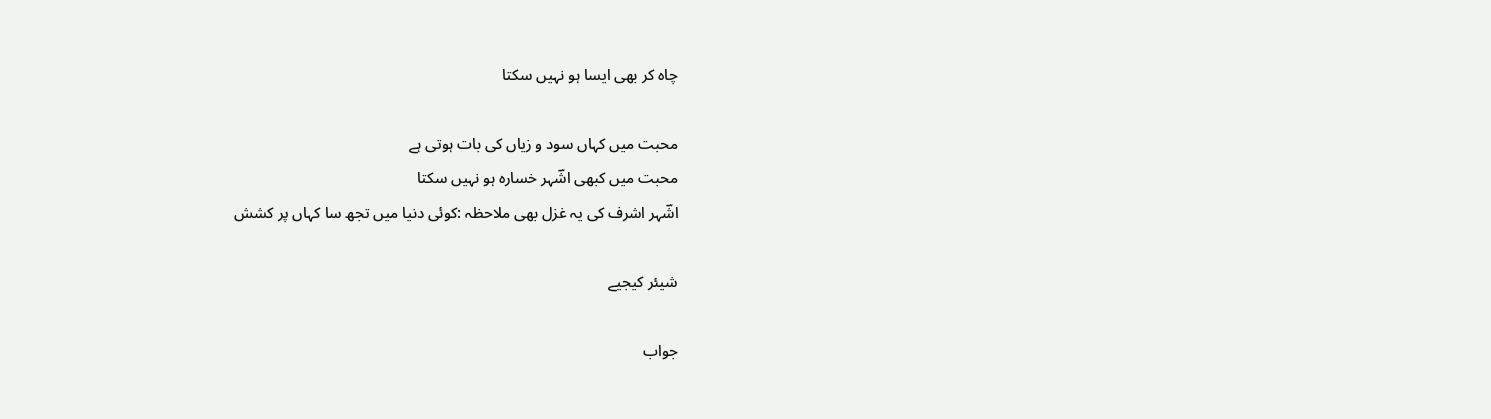چاہ کر بھی ایسا ہو نہیں سکتا

محبت میں کہاں سود و زیاں کی بات ہوتی ہے
محبت میں کبھی اشؔہر خسارہ ہو نہیں سکتا
اشؔہر اشرف کی یہ غزل بھی ملاحظہ :کوئی دنیا میں تجھ سا کہاں پر کشش

شیئر کیجیے

جواب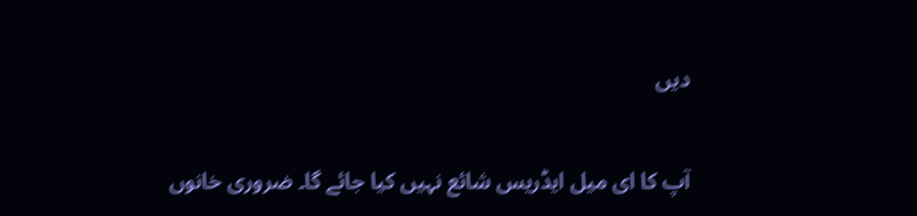دیں

آپ کا ای میل ایڈریس شائع نہیں کیا جائے گا۔ ضروری خانوں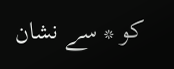کو * سے نشان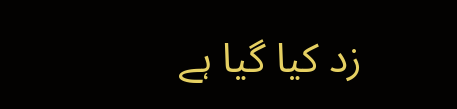زد کیا گیا ہے